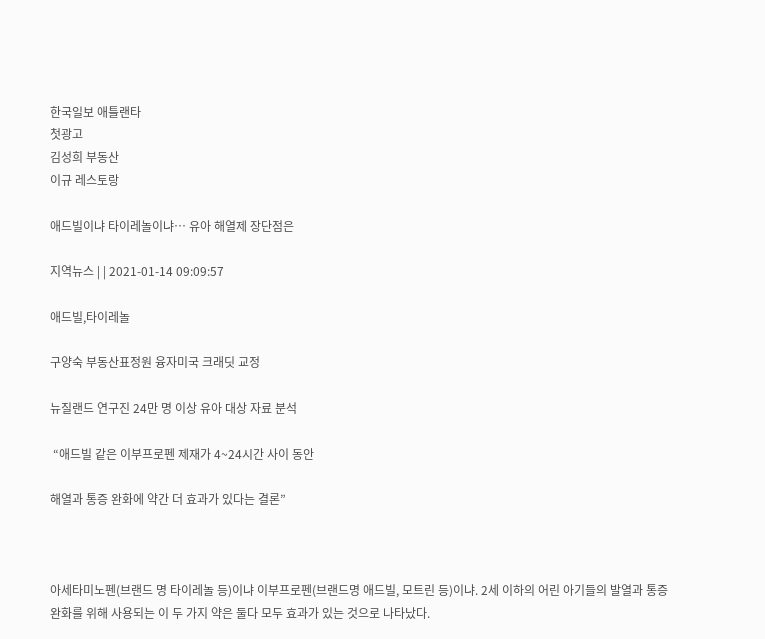한국일보 애틀랜타
첫광고
김성희 부동산
이규 레스토랑

애드빌이냐 타이레놀이냐… 유아 해열제 장단점은

지역뉴스 | | 2021-01-14 09:09:57

애드빌,타이레놀

구양숙 부동산표정원 융자미국 크래딧 교정

뉴질랜드 연구진 24만 명 이상 유아 대상 자료 분석

 “애드빌 같은 이부프로펜 제재가 4~24시간 사이 동안

해열과 통증 완화에 약간 더 효과가 있다는 결론”



아세타미노펜(브랜드 명 타이레놀 등)이냐 이부프로펜(브랜드명 애드빌, 모트린 등)이냐. 2세 이하의 어린 아기들의 발열과 통증 완화를 위해 사용되는 이 두 가지 약은 둘다 모두 효과가 있는 것으로 나타났다.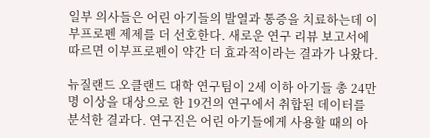일부 의사들은 어린 아기들의 발열과 통증을 치료하는데 이부프로펜 제제를 더 선호한다. 새로운 연구 리뷰 보고서에 따르면 이부프로펜이 약간 더 효과적이라는 결과가 나왔다.

뉴질랜드 오클랜드 대학 연구팀이 2세 이하 아기들 총 24만 명 이상을 대상으로 한 19건의 연구에서 취합된 데이터를 분석한 결과다. 연구진은 어린 아기들에게 사용할 때의 아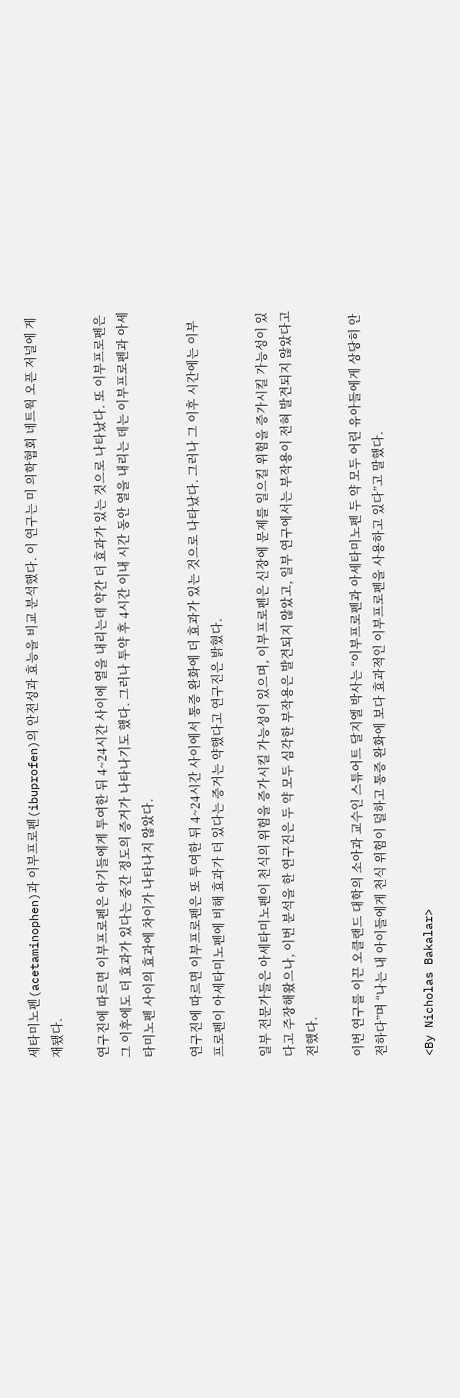세타미노펜(acetaminophen)과 이부프로펜(ibuprofen)의 안전성과 효능을 비교 분석했다. 이 연구는 미 의학협회 네트웍 오픈 저널에 게재됐다.

연구진에 따르면 이부프로펜은 아기들에게 투여한 뒤 4~24시간 사이에 열을 내리는데 약간 더 효과가 있는 것으로 나타났다. 또 이부프로펜은 그 이후에도 더 효과가 있다는 중간 정도의 증거가 나타나기도 했다. 그러나 투약 후 4시간 이내 시간 동안 열을 내리는 데는 이부프로펜과 아세타미노펜 사이의 효과에 차이가 나타나지 않았다.

연구진에 따르면 이부프로펜은 또 투여한 뒤 4~24시간 사이에서 통증 완화에 더 효과가 있는 것으로 나타났다. 그러나 그 이후 시간에는 이부프로펜이 아세타미노펜에 비해 효과가 더 있다는 증거는 약했다고 연구진은 밝혔다.

일부 전문가들은 아세타미노펜이 천식의 위험을 증가시킬 가능성이 있으며, 이부프로펜은 신장에 문제를 일으킬 위험을 증가시킬 가능성이 있다고 주장해왔으나, 이번 분석을 한 연구진은 두 약 모두 심각한 부작용은 발견되지 않았고, 일부 연구에서는 부작용이 전혀 발견되지 않았다고 전했다.

이번 연구를 이끈 오클랜드 대학의 소아과 교수인 스튜어트 달지엘 박사는 “이부프로펜과 아세타미노펜 두 약 모두 어린 유아들에게 상당히 안전하다”며 “나는 내 아이들에게 천식 위험이 덜하고 통증 완화에 보다 효과적인 이부프로펜을 사용하고 있다”고 말했다.

<By Nicholas Bakalar>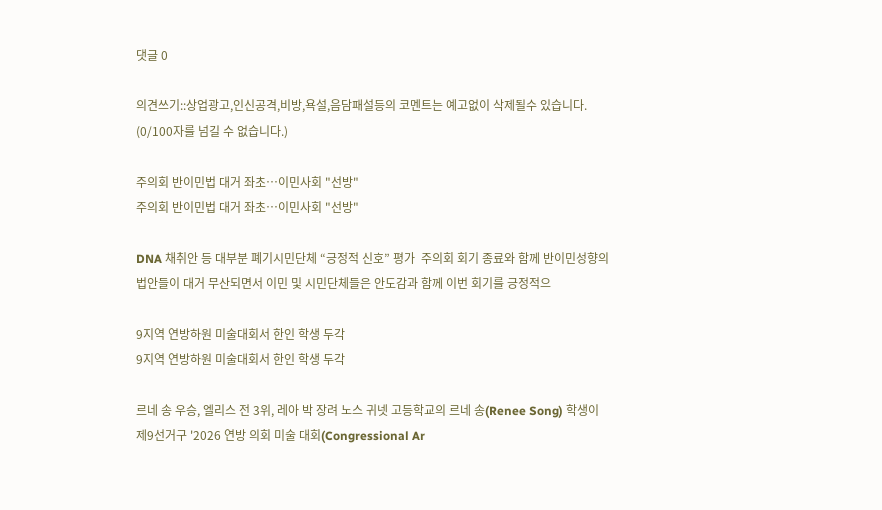댓글 0

의견쓰기::상업광고,인신공격,비방,욕설,음담패설등의 코멘트는 예고없이 삭제될수 있습니다. (0/100자를 넘길 수 없습니다.)

주의회 반이민법 대거 좌초…이민사회 "선방"
주의회 반이민법 대거 좌초…이민사회 "선방"

DNA 채취안 등 대부분 폐기시민단체 “긍정적 신호” 평가  주의회 회기 종료와 함께 반이민성향의 법안들이 대거 무산되면서 이민 및 시민단체들은 안도감과 함께 이번 회기를 긍정적으

9지역 연방하원 미술대회서 한인 학생 두각
9지역 연방하원 미술대회서 한인 학생 두각

르네 송 우승, 엘리스 전 3위, 레아 박 장려 노스 귀넷 고등학교의 르네 송(Renee Song) 학생이 제9선거구 '2026 연방 의회 미술 대회(Congressional Ar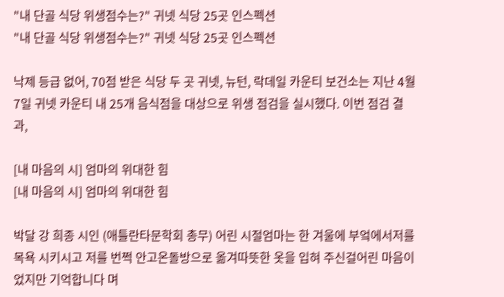"내 단골 식당 위생점수는?" 귀넷 식당 25곳 인스펙션
"내 단골 식당 위생점수는?" 귀넷 식당 25곳 인스펙션

낙제 등급 없어, 70점 받은 식당 두 곳 귀넷, 뉴턴, 락데일 카운티 보건소는 지난 4월 7일 귀넷 카운티 내 25개 음식점을 대상으로 위생 점검을 실시했다. 이번 점검 결과,

[내 마음의 시] 엄마의 위대한 힘
[내 마음의 시] 엄마의 위대한 힘

박달 강 희종 시인 (애틀란타문학회 총무) 어린 시절엄마는 한 겨울에 부엌에서저를 목욕 시키시고 저를 번쩍 안고온돌방으로 옮겨따뜻한 옷을 입혀 주신걸어린 마음이었지만 기억합니다 며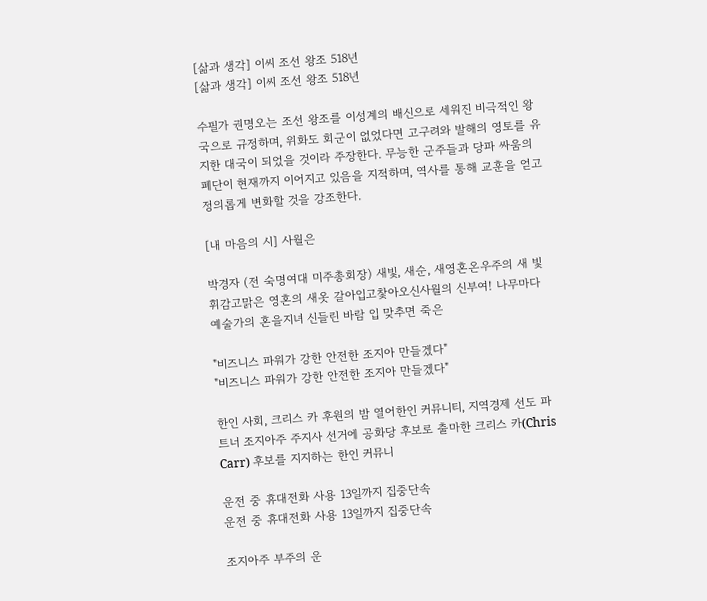[삶과 생각] 이씨 조선 왕조 518년
[삶과 생각] 이씨 조선 왕조 518년

수필가 권명오는 조선 왕조를 이성계의 배신으로 세워진 비극적인 왕국으로 규정하며, 위화도 회군이 없었다면 고구려와 발해의 영토를 유지한 대국이 되었을 것이라 주장한다. 무능한 군주들과 당파 싸움의 폐단이 현재까지 이어지고 있음을 지적하며, 역사를 통해 교훈을 얻고 정의롭게 변화할 것을 강조한다.

[내 마음의 시] 사월은

박경자 (전 숙명여대 미주총회장) 새빛, 새순, 새영혼온우주의 새 빛휘감고맑은 영혼의 새옷 갈아입고찿아오신사월의 신부여! 나무마다  예술가의 혼을지녀 신들린 바람 입 맞추면 죽은

"비즈니스 파워가 강한 안전한 조지아 만들겠다"
"비즈니스 파워가 강한 안전한 조지아 만들겠다"

한인 사회, 크리스 카 후원의 밤 열어한인 커뮤니티, 지역경제 선도 파트너 조지아주 주지사 선거에 공화당 후보로 출마한 크리스 카(Chris Carr) 후보를 지지하는 한인 커뮤니

운전 중 휴대전화 사용 13일까지 집중단속
운전 중 휴대전화 사용 13일까지 집중단속

조지아주 부주의 운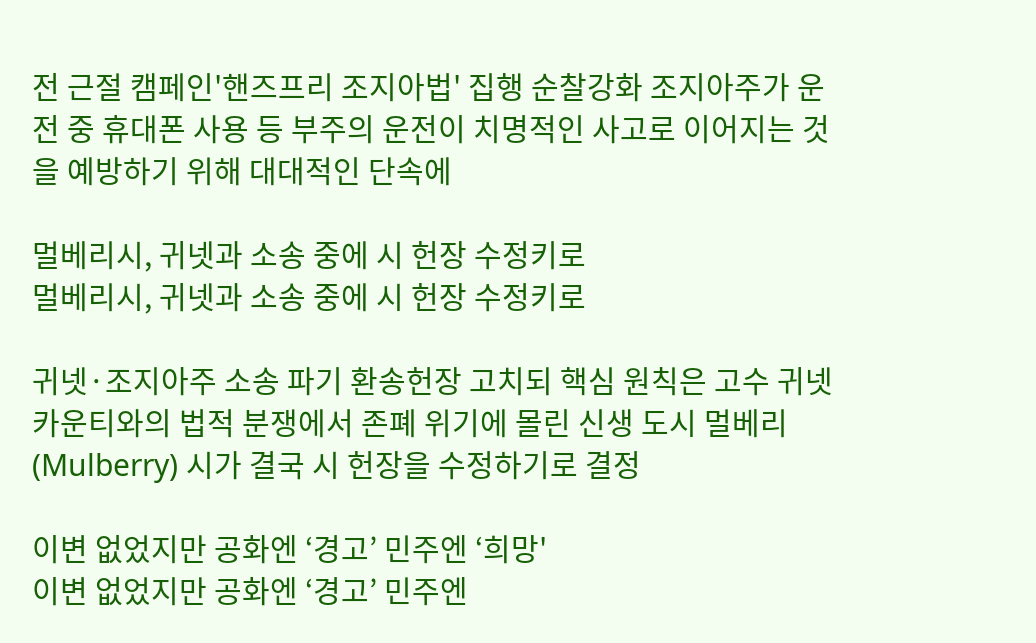전 근절 캠페인'핸즈프리 조지아법' 집행 순찰강화 조지아주가 운전 중 휴대폰 사용 등 부주의 운전이 치명적인 사고로 이어지는 것을 예방하기 위해 대대적인 단속에

멀베리시, 귀넷과 소송 중에 시 헌장 수정키로
멀베리시, 귀넷과 소송 중에 시 헌장 수정키로

귀넷·조지아주 소송 파기 환송헌장 고치되 핵심 원칙은 고수 귀넷 카운티와의 법적 분쟁에서 존폐 위기에 몰린 신생 도시 멀베리(Mulberry) 시가 결국 시 헌장을 수정하기로 결정

이변 없었지만 공화엔 ‘경고’ 민주엔 ‘희망'
이변 없었지만 공화엔 ‘경고’ 민주엔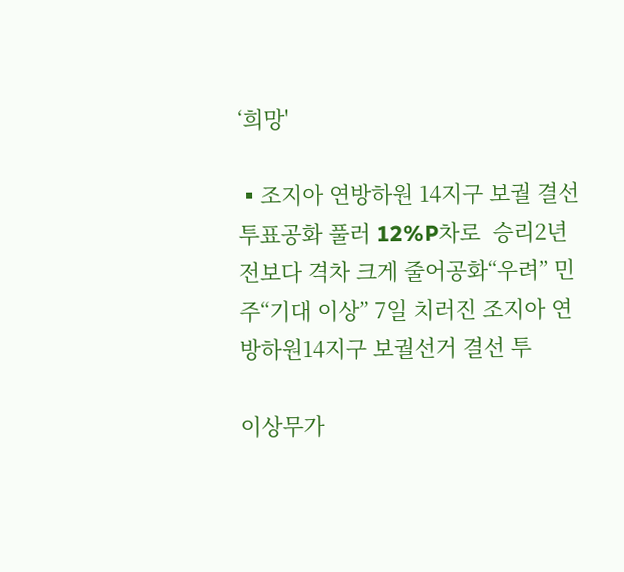‘희망'

▪조지아 연방하원 14지구 보궐 결선 투표공화 풀러 12%P차로  승리2년 전보다 격차 크게 줄어공화“우려” 민주“기대 이상” 7일 치러진 조지아 연방하원14지구 보궐선거 결선 투

이상무가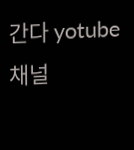간다 yotube 채널